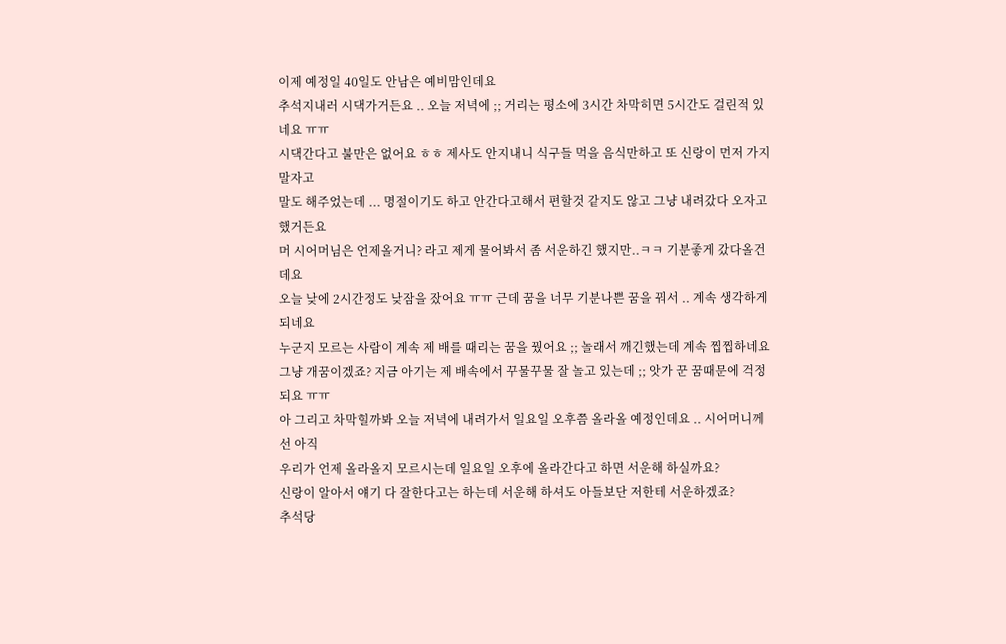이제 예정일 40일도 안남은 예비맘인데요
추석지내러 시댁가거든요 .. 오늘 저녁에 ;; 거리는 평소에 3시간 차막히면 5시간도 걸린적 있네요 ㅠㅠ
시댁간다고 불만은 없어요 ㅎㅎ 제사도 안지내니 식구들 먹을 음식만하고 또 신랑이 먼저 가지말자고
말도 해주었는데 ... 명절이기도 하고 안간다고해서 편할것 같지도 않고 그냥 내려갔다 오자고 했거든요
머 시어머님은 언제올거니? 라고 제게 물어봐서 좀 서운하긴 했지만..ㅋㅋ 기분좋게 갔다올건데요
오늘 낮에 2시간정도 낮잠을 잤어요 ㅠㅠ 근데 꿈을 너무 기분나쁜 꿈을 꿔서 .. 계속 생각하게 되네요
누군지 모르는 사람이 계속 제 배를 때리는 꿈을 꿨어요 ;; 놀래서 깨긴했는데 계속 찝찝하네요
그냥 개꿈이겠죠? 지금 아기는 제 배속에서 꾸물꾸물 잘 놀고 있는데 ;; 앗가 꾼 꿈때문에 걱정되요 ㅠㅠ
아 그리고 차막힐까봐 오늘 저녁에 내려가서 일요일 오후쯤 올라올 예정인데요 .. 시어머니께선 아직
우리가 언제 올라올지 모르시는데 일요일 오후에 올라간다고 하면 서운해 하실까요?
신랑이 알아서 얘기 다 잘한다고는 하는데 서운해 하셔도 아들보단 저한테 서운하겠죠?
추석당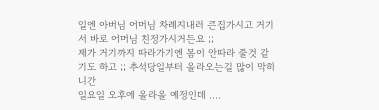일엔 아버님 어머님 차례지내러 큰집가시고 거기서 바로 어머님 친정가시거든요 ;;
제가 거기까지 따라가기엔 몸이 안따라 줄것 같기도 하고 ;; 추석당일부터 올라오는길 많이 막히니간
일요일 오후에 올라올 예정인데 ....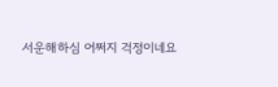서운해하심 어쩌지 걱정이네요